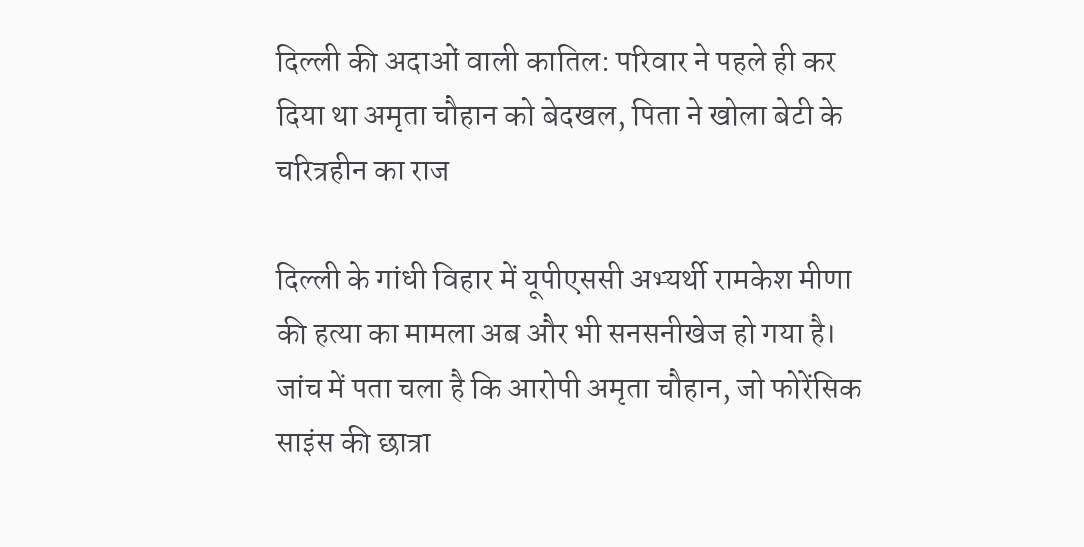दिल्ली की अदाओं वाली कातिल: परिवार ने पहले ही कर दिया था अमृता चौहान को बेदखल, पिता ने खोला बेटी के चरित्रहीन का राज

दिल्ली के गांधी विहार में यूपीएससी अभ्यर्थी रामकेश मीणा की हत्या का मामला अब और भी सनसनीखेज हो गया है। जांच में पता चला है कि आरोपी अमृता चौहान, जो फोरेंसिक साइंस की छात्रा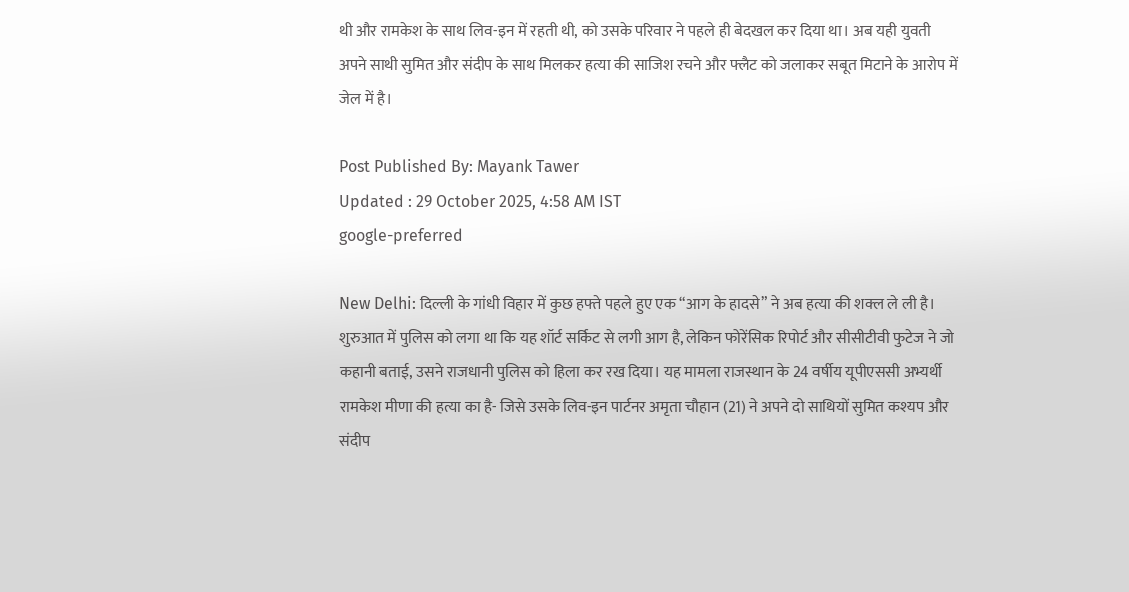थी और रामकेश के साथ लिव-इन में रहती थी, को उसके परिवार ने पहले ही बेदखल कर दिया था। अब यही युवती अपने साथी सुमित और संदीप के साथ मिलकर हत्या की साजिश रचने और फ्लैट को जलाकर सबूत मिटाने के आरोप में जेल में है।

Post Published By: Mayank Tawer
Updated : 29 October 2025, 4:58 AM IST
google-preferred

New Delhi: दिल्ली के गांधी विहार में कुछ हफ्ते पहले हुए एक “आग के हादसे” ने अब हत्या की शक्ल ले ली है। शुरुआत में पुलिस को लगा था कि यह शॉर्ट सर्किट से लगी आग है, लेकिन फोरेंसिक रिपोर्ट और सीसीटीवी फुटेज ने जो कहानी बताई, उसने राजधानी पुलिस को हिला कर रख दिया। यह मामला राजस्थान के 24 वर्षीय यूपीएससी अभ्यर्थी रामकेश मीणा की हत्या का है- जिसे उसके लिव-इन पार्टनर अमृता चौहान (21) ने अपने दो साथियों सुमित कश्यप और संदीप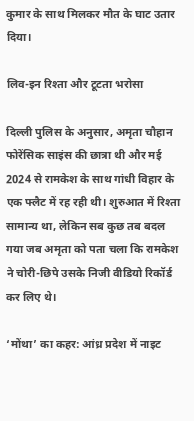कुमार के साथ मिलकर मौत के घाट उतार दिया।

लिव-इन रिश्ता और टूटता भरोसा

दिल्ली पुलिस के अनुसार, अमृता चौहान फोरेंसिक साइंस की छात्रा थी और मई 2024 से रामकेश के साथ गांधी विहार के एक फ्लैट में रह रही थी। शुरुआत में रिश्ता सामान्य था, लेकिन सब कुछ तब बदल गया जब अमृता को पता चला कि रामकेश ने चोरी-छिपे उसके निजी वीडियो रिकॉर्ड कर लिए थे।

‘मोंथा’ का कहर: आंध्र प्रदेश में नाइट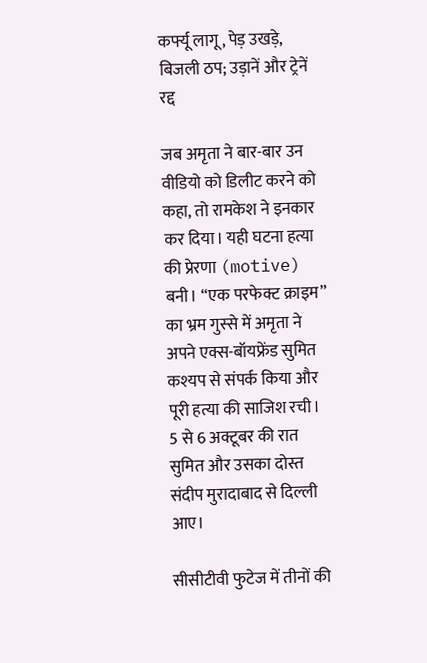कर्फ्यू लागू, पेड़ उखड़े, बिजली ठप; उड़ानें और ट्रेनें रद्द

जब अमृता ने बार-बार उन वीडियो को डिलीट करने को कहा, तो रामकेश ने इनकार कर दिया। यही घटना हत्या की प्रेरणा (motive) बनी। “एक परफेक्ट क्राइम” का भ्रम गुस्से में अमृता ने अपने एक्स-बॉयफ्रेंड सुमित कश्यप से संपर्क किया और पूरी हत्या की साजिश रची। 5 से 6 अक्टूबर की रात सुमित और उसका दोस्त संदीप मुरादाबाद से दिल्ली आए।

सीसीटीवी फुटेज में तीनों की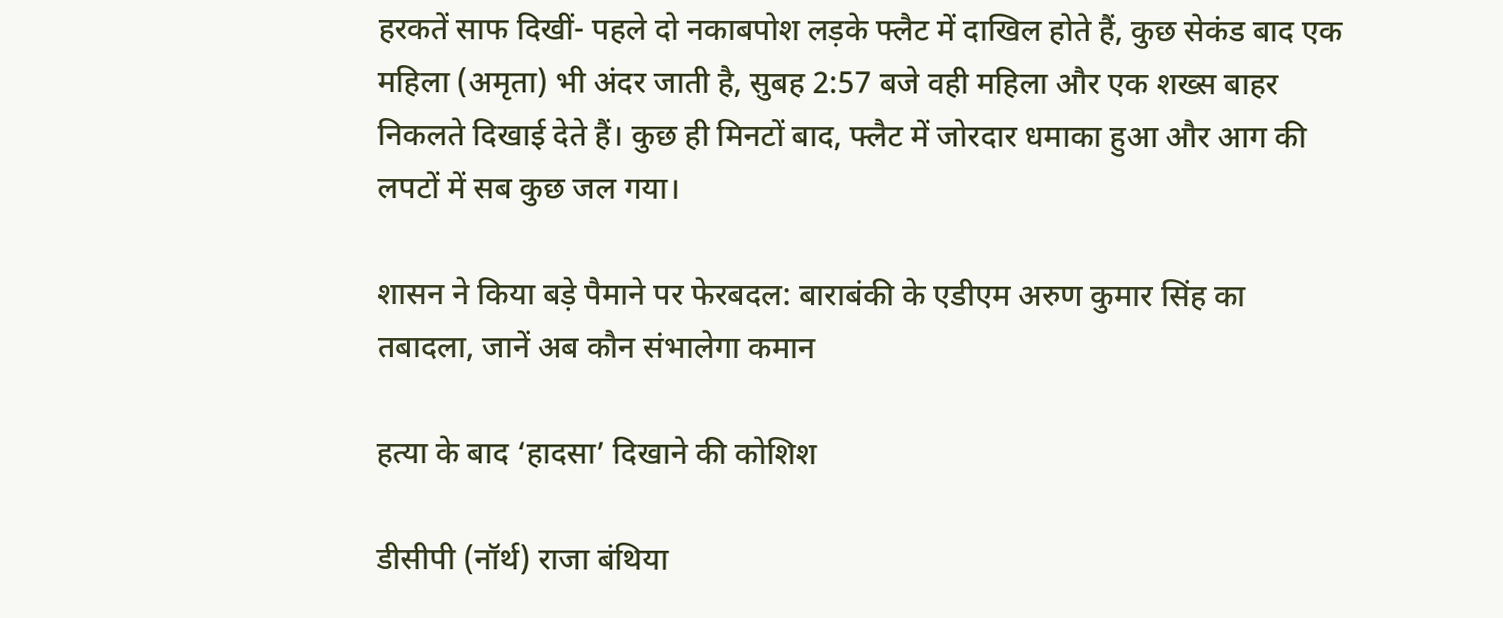हरकतें साफ दिखीं- पहले दो नकाबपोश लड़के फ्लैट में दाखिल होते हैं, कुछ सेकंड बाद एक महिला (अमृता) भी अंदर जाती है, सुबह 2:57 बजे वही महिला और एक शख्स बाहर निकलते दिखाई देते हैं। कुछ ही मिनटों बाद, फ्लैट में जोरदार धमाका हुआ और आग की लपटों में सब कुछ जल गया।

शासन ने किया बड़े पैमाने पर फेरबदल: बाराबंकी के एडीएम अरुण कुमार सिंह का तबादला, जानें अब कौन संभालेगा कमान

हत्या के बाद ‘हादसा’ दिखाने की कोशिश

डीसीपी (नॉर्थ) राजा बंथिया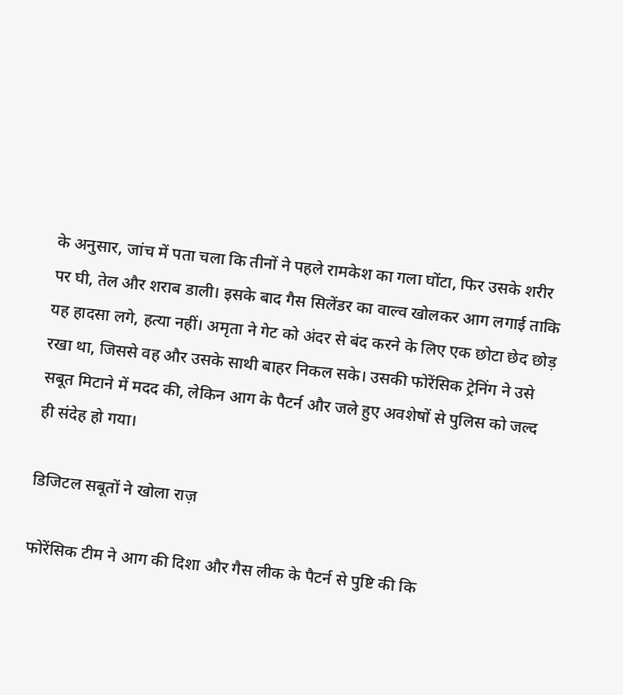के अनुसार, जांच में पता चला कि तीनों ने पहले रामकेश का गला घोंटा, फिर उसके शरीर पर घी, तेल और शराब डाली। इसके बाद गैस सिलेंडर का वाल्व खोलकर आग लगाई ताकि यह हादसा लगे, हत्या नहीं। अमृता ने गेट को अंदर से बंद करने के लिए एक छोटा छेद छोड़ रखा था, जिससे वह और उसके साथी बाहर निकल सके। उसकी फोरेंसिक ट्रेनिंग ने उसे सबूत मिटाने में मदद की, लेकिन आग के पैटर्न और जले हुए अवशेषों से पुलिस को जल्द ही संदेह हो गया।

डिजिटल सबूतों ने खोला राज़

फोरेंसिक टीम ने आग की दिशा और गैस लीक के पैटर्न से पुष्टि की कि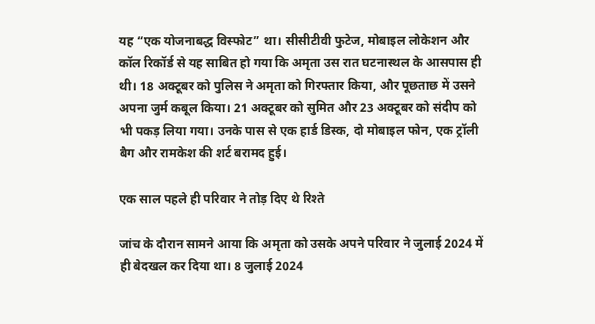यह “एक योजनाबद्ध विस्फोट” था। सीसीटीवी फुटेज, मोबाइल लोकेशन और कॉल रिकॉर्ड से यह साबित हो गया कि अमृता उस रात घटनास्थल के आसपास ही थी। 18 अक्टूबर को पुलिस ने अमृता को गिरफ्तार किया, और पूछताछ में उसने अपना जुर्म कबूल किया। 21 अक्टूबर को सुमित और 23 अक्टूबर को संदीप को भी पकड़ लिया गया। उनके पास से एक हार्ड डिस्क, दो मोबाइल फोन, एक ट्रॉली बैग और रामकेश की शर्ट बरामद हुई।

एक साल पहले ही परिवार ने तोड़ दिए थे रिश्ते

जांच के दौरान सामने आया कि अमृता को उसके अपने परिवार ने जुलाई 2024 में ही बेदखल कर दिया था। 8 जुलाई 2024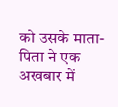को उसके माता-पिता ने एक अखबार में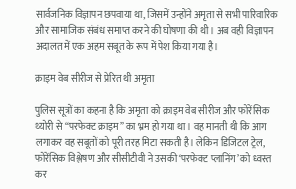सार्वजनिक विज्ञापन छपवाया था, जिसमें उन्होंने अमृता से सभी पारिवारिक और सामाजिक संबंध समाप्त करने की घोषणा की थी। अब वही विज्ञापन अदालत में एक अहम सबूत के रूप में पेश किया गया है।

क्राइम वेब सीरीज से प्रेरित थी अमृता

पुलिस सूत्रों का कहना है कि अमृता को क्राइम वेब सीरीज और फोरेंसिक थ्योरी से “परफेक्ट क्राइम” का भ्रम हो गया था। वह मानती थी कि आग लगाकर वह सबूतों को पूरी तरह मिटा सकती है। लेकिन डिजिटल ट्रेल, फोरेंसिक विश्लेषण और सीसीटीवी ने उसकी ‘परफेक्ट प्लानिंग’ को ध्वस्त कर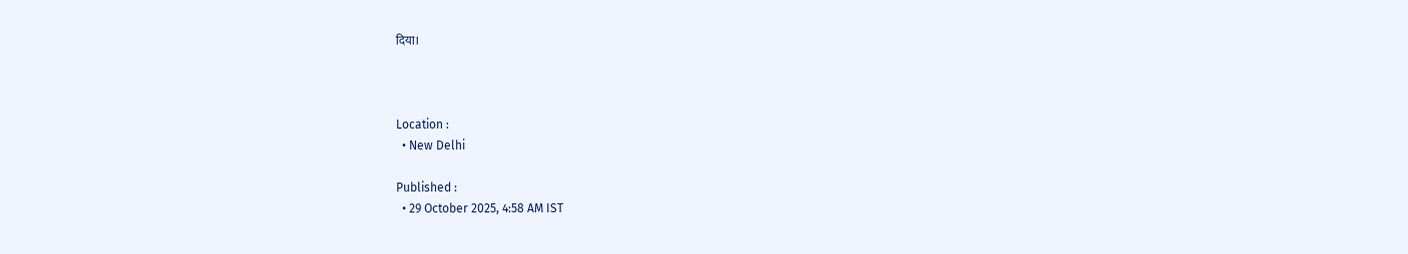दिया।



Location :
  • New Delhi

Published :
  • 29 October 2025, 4:58 AM IST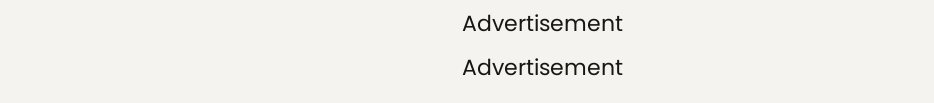Advertisement
Advertisement